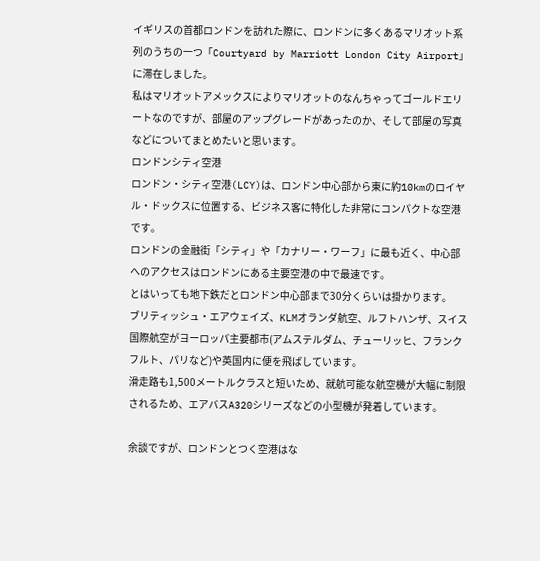イギリスの首都ロンドンを訪れた際に、ロンドンに多くあるマリオット系列のうちの一つ「Courtyard by Marriott London City Airport」に滞在しました。
私はマリオットアメックスによりマリオットのなんちゃってゴールドエリートなのですが、部屋のアップグレードがあったのか、そして部屋の写真などについてまとめたいと思います。
ロンドンシティ空港
ロンドン・シティ空港(LCY)は、ロンドン中心部から東に約10kmのロイヤル・ドックスに位置する、ビジネス客に特化した非常にコンパクトな空港です。
ロンドンの金融街「シティ」や「カナリー・ワーフ」に最も近く、中心部へのアクセスはロンドンにある主要空港の中で最速です。
とはいっても地下鉄だとロンドン中心部まで30分くらいは掛かります。
ブリティッシュ・エアウェイズ、KLMオランダ航空、ルフトハンザ、スイス国際航空がヨーロッパ主要都市(アムステルダム、チューリッヒ、フランクフルト、パリなど)や英国内に便を飛ばしています。
滑走路も1,500メートルクラスと短いため、就航可能な航空機が大幅に制限されるため、エアバスA320シリーズなどの小型機が発着しています。

余談ですが、ロンドンとつく空港はな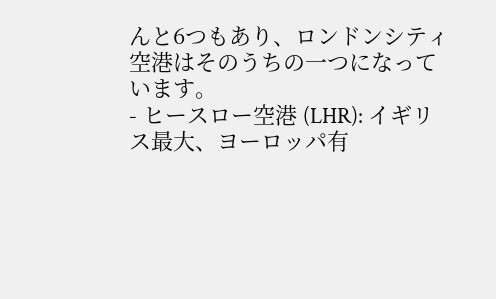んと6つもあり、ロンドンシティ空港はそのうちの一つになっています。
- ヒースロー空港 (LHR): イギリス最大、ヨーロッパ有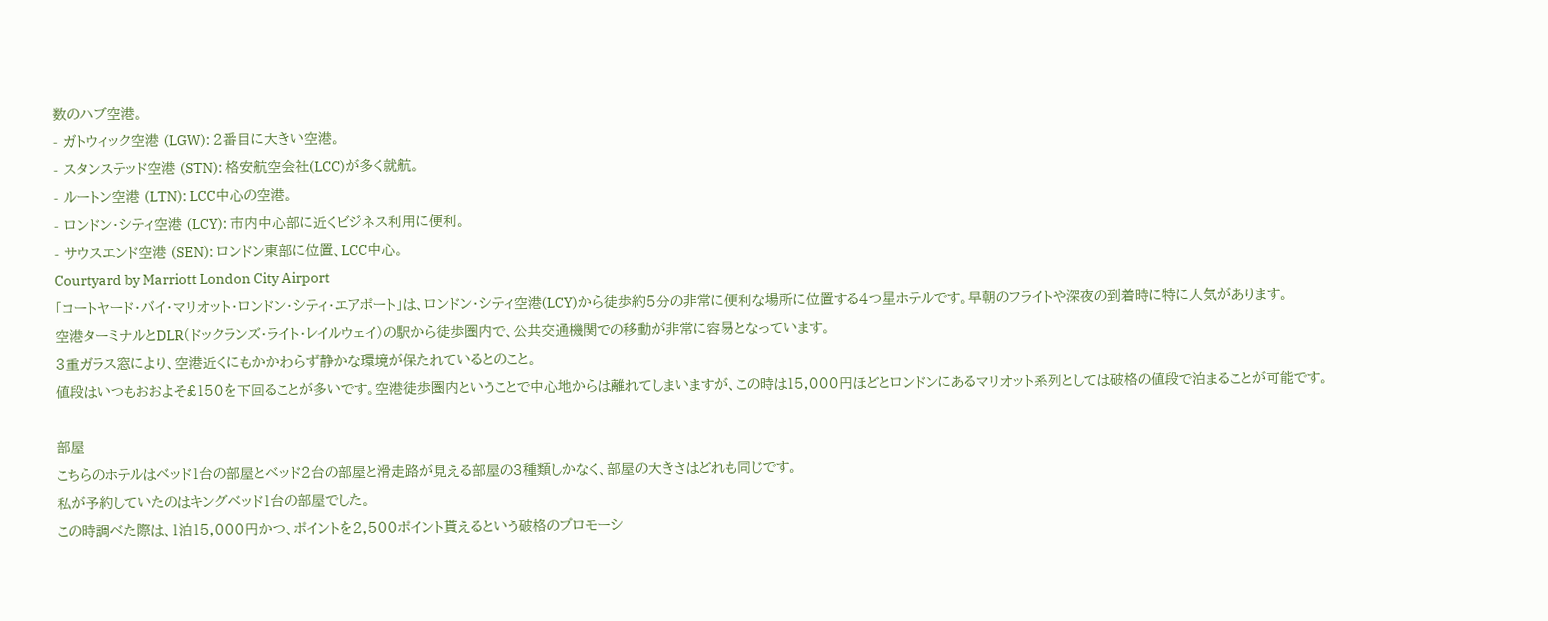数のハブ空港。
- ガトウィック空港 (LGW): 2番目に大きい空港。
- スタンステッド空港 (STN): 格安航空会社(LCC)が多く就航。
- ルートン空港 (LTN): LCC中心の空港。
- ロンドン・シティ空港 (LCY): 市内中心部に近くビジネス利用に便利。
- サウスエンド空港 (SEN): ロンドン東部に位置、LCC中心。
Courtyard by Marriott London City Airport
「コートヤード・バイ・マリオット・ロンドン・シティ・エアポート」は、ロンドン・シティ空港(LCY)から徒歩約5分の非常に便利な場所に位置する4つ星ホテルです。早朝のフライトや深夜の到着時に特に人気があります。
空港ターミナルとDLR(ドックランズ・ライト・レイルウェイ)の駅から徒歩圏内で、公共交通機関での移動が非常に容易となっています。
3重ガラス窓により、空港近くにもかかわらず静かな環境が保たれているとのこと。
値段はいつもおおよそ£150を下回ることが多いです。空港徒歩圏内ということで中心地からは離れてしまいますが、この時は15,000円ほどとロンドンにあるマリオット系列としては破格の値段で泊まることが可能です。

部屋
こちらのホテルはベッド1台の部屋とベッド2台の部屋と滑走路が見える部屋の3種類しかなく、部屋の大きさはどれも同じです。
私が予約していたのはキングベッド1台の部屋でした。
この時調べた際は、1泊15,000円かつ、ポイントを2,500ポイント貰えるという破格のプロモーシ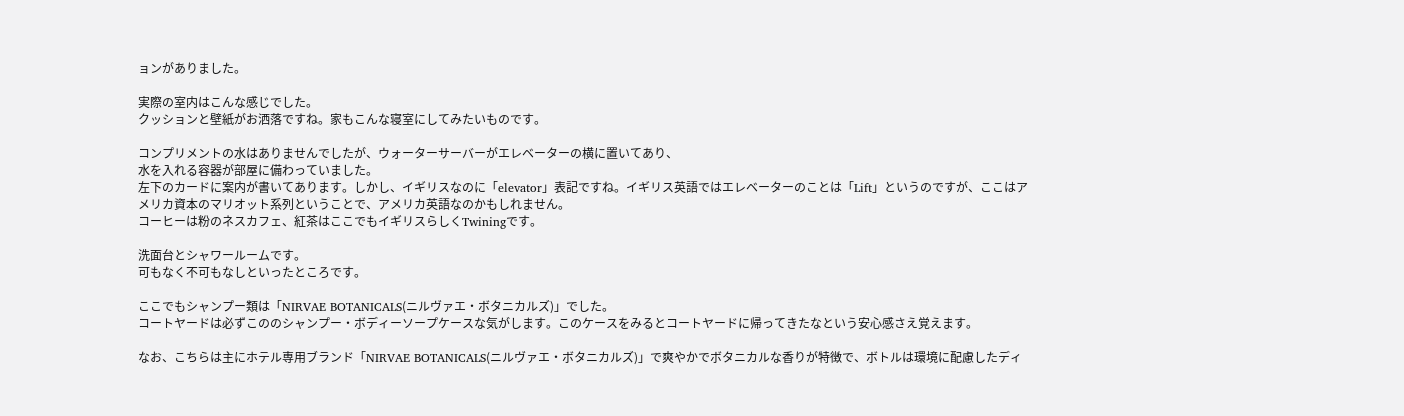ョンがありました。

実際の室内はこんな感じでした。
クッションと壁紙がお洒落ですね。家もこんな寝室にしてみたいものです。

コンプリメントの水はありませんでしたが、ウォーターサーバーがエレベーターの横に置いてあり、
水を入れる容器が部屋に備わっていました。
左下のカードに案内が書いてあります。しかし、イギリスなのに「elevator」表記ですね。イギリス英語ではエレベーターのことは「Lift」というのですが、ここはアメリカ資本のマリオット系列ということで、アメリカ英語なのかもしれません。
コーヒーは粉のネスカフェ、紅茶はここでもイギリスらしくTwiningです。

洗面台とシャワールームです。
可もなく不可もなしといったところです。

ここでもシャンプー類は「NIRVAE BOTANICALS(ニルヴァエ・ボタニカルズ)」でした。
コートヤードは必ずこののシャンプー・ボディーソープケースな気がします。このケースをみるとコートヤードに帰ってきたなという安心感さえ覚えます。

なお、こちらは主にホテル専用ブランド「NIRVAE BOTANICALS(ニルヴァエ・ボタニカルズ)」で爽やかでボタニカルな香りが特徴で、ボトルは環境に配慮したディ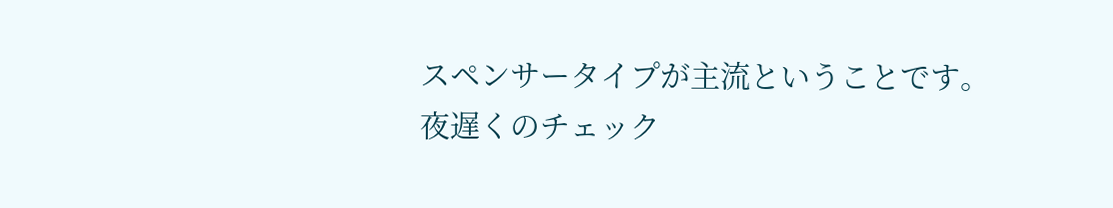スペンサータイプが主流ということです。
夜遅くのチェック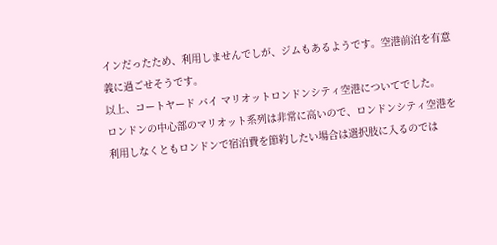インだったため、利用しませんでしが、ジムもあるようです。空港前泊を有意義に過ごせそうです。
以上、コートヤード バイ マリオットロンドンシティ空港についてでした。
ロンドンの中心部のマリオット系列は非常に高いので、ロンドンシティ空港を利用しなくともロンドンで宿泊費を節約したい場合は選択肢に入るのでは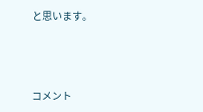と思います。




コメント